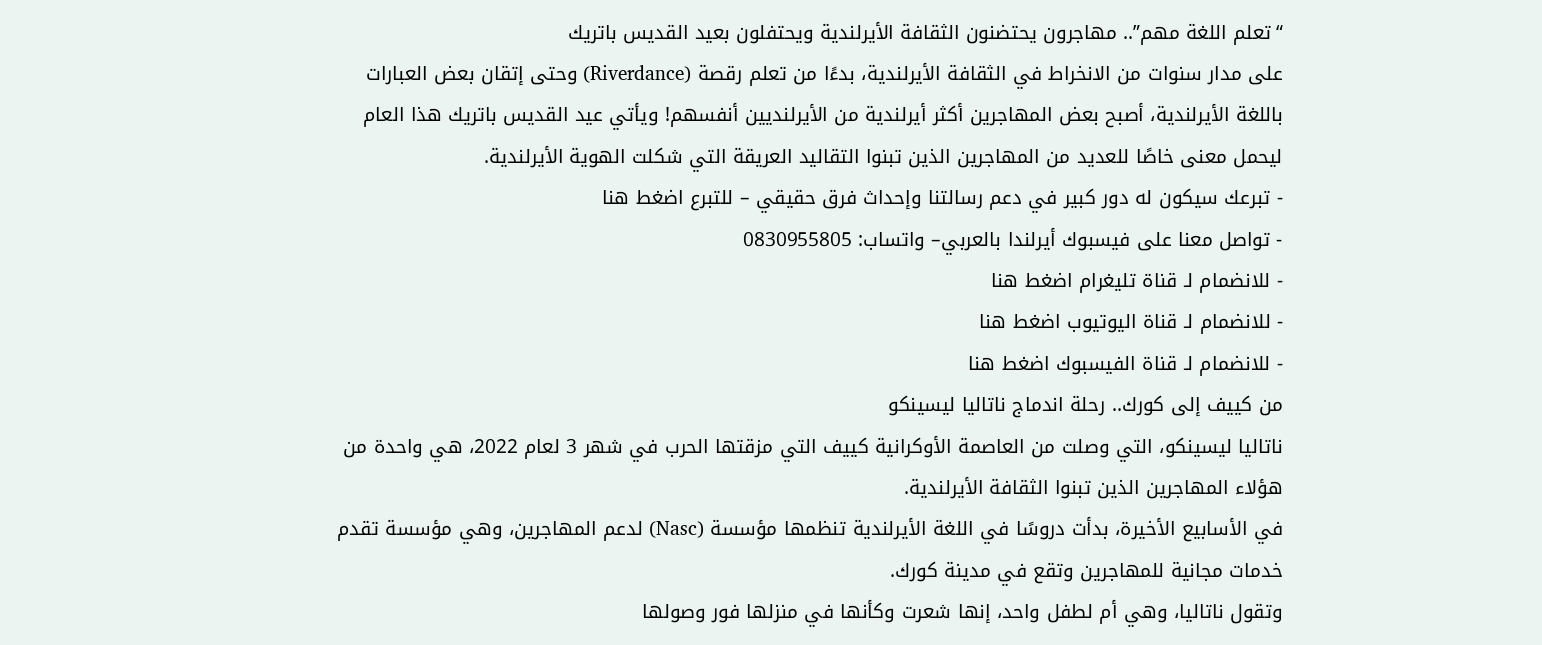“تعلم اللغة مهم”.. مهاجرون يحتضنون الثقافة الأيرلندية ويحتفلون بعيد القديس باتريك
على مدار سنوات من الانخراط في الثقافة الأيرلندية، بدءًا من تعلم رقصة (Riverdance) وحتى إتقان بعض العبارات باللغة الأيرلندية، أصبح بعض المهاجرين أكثر أيرلندية من الأيرلنديين أنفسهم! ويأتي عيد القديس باتريك هذا العام ليحمل معنى خاصًا للعديد من المهاجرين الذين تبنوا التقاليد العريقة التي شكلت الهوية الأيرلندية.
- تبرعك سيكون له دور كبير في دعم رسالتنا وإحداث فرق حقيقي – للتبرع اضغط هنا
- تواصل معنا على فيسبوك أيرلندا بالعربي– واتساب: 0830955805
- للانضمام لـ قناة تليغرام اضغط هنا
- للانضمام لـ قناة اليوتيوب اضغط هنا
- للانضمام لـ قناة الفيسبوك اضغط هنا
من كييف إلى كورك.. رحلة اندماج ناتاليا ليسينكو
ناتاليا ليسينكو، التي وصلت من العاصمة الأوكرانية كييف التي مزقتها الحرب في شهر 3 لعام 2022، هي واحدة من هؤلاء المهاجرين الذين تبنوا الثقافة الأيرلندية.
في الأسابيع الأخيرة، بدأت دروسًا في اللغة الأيرلندية تنظمها مؤسسة (Nasc) لدعم المهاجرين، وهي مؤسسة تقدم خدمات مجانية للمهاجرين وتقع في مدينة كورك.
وتقول ناتاليا، وهي أم لطفل واحد، إنها شعرت وكأنها في منزلها فور وصولها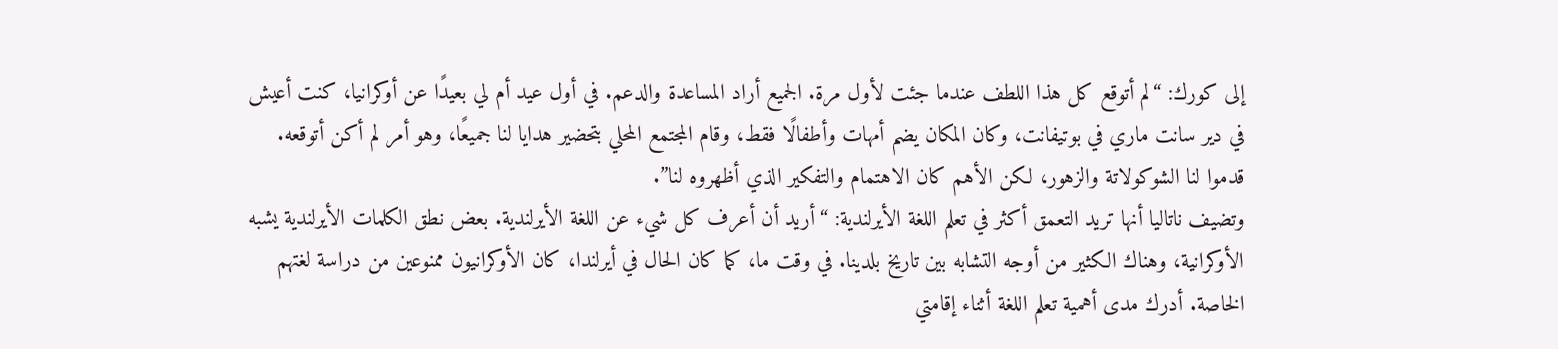إلى كورك: “لم أتوقع كل هذا اللطف عندما جئت لأول مرة. الجميع أراد المساعدة والدعم. في أول عيد أم لي بعيدًا عن أوكرانيا، كنت أعيش في دير سانت ماري في بوتيفانت، وكان المكان يضم أمهات وأطفالًا فقط، وقام المجتمع المحلي بتحضير هدايا لنا جميعًا، وهو أمر لم أكن أتوقعه. قدموا لنا الشوكولاتة والزهور، لكن الأهم كان الاهتمام والتفكير الذي أظهروه لنا”.
وتضيف ناتاليا أنها تريد التعمق أكثر في تعلم اللغة الأيرلندية: “أريد أن أعرف كل شيء عن اللغة الأيرلندية. بعض نطق الكلمات الأيرلندية يشبه الأوكرانية، وهناك الكثير من أوجه التشابه بين تاريخ بلدينا. في وقت ما، كما كان الحال في أيرلندا، كان الأوكرانيون ممنوعين من دراسة لغتهم الخاصة. أدرك مدى أهمية تعلم اللغة أثناء إقامتي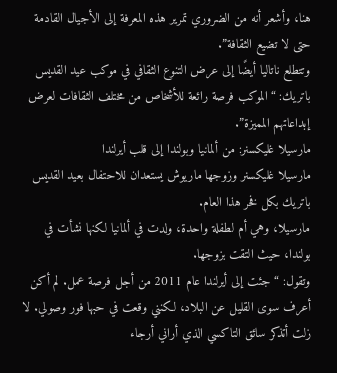هنا، وأشعر أنه من الضروري تمرير هذه المعرفة إلى الأجيال القادمة حتى لا تضيع الثقافة”.
وتتطلع ناتاليا أيضًا إلى عرض التنوع الثقافي في موكب عيد القديس باتريك: “الموكب فرصة رائعة للأشخاص من مختلف الثقافات لعرض إبداعاتهم المميزة”.
مارسيلا غليكسنر: من ألمانيا وبولندا إلى قلب أيرلندا
مارسيلا غليكسنر وزوجها ماريوش يستعدان للاحتفال بعيد القديس باتريك بكل فخر هذا العام.
مارسيلا، وهي أم لطفلة واحدة، ولدت في ألمانيا لكنها نشأت في بولندا، حيث التقت بزوجها.
وتقول: “جئت إلى أيرلندا عام 2011 من أجل فرصة عمل. لم أكن أعرف سوى القليل عن البلاد، لكنني وقعت في حبها فور وصولي. لا زلت أتذكر سائق التاكسي الذي أراني أرجاء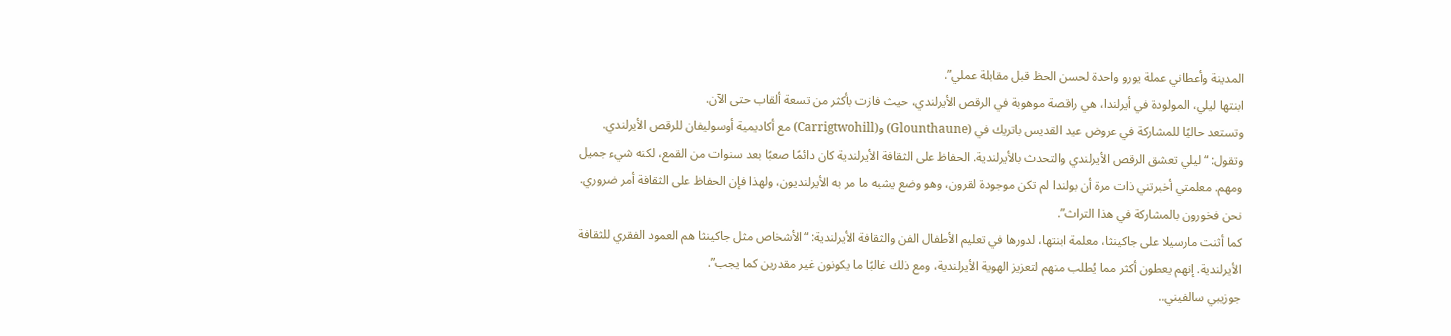المدينة وأعطاني عملة يورو واحدة لحسن الحظ قبل مقابلة عملي”.
ابنتها ليلي، المولودة في أيرلندا، هي راقصة موهوبة في الرقص الأيرلندي، حيث فازت بأكثر من تسعة ألقاب حتى الآن.
وتستعد حاليًا للمشاركة في عروض عيد القديس باتريك في (Glounthaune) و(Carrigtwohill) مع أكاديمية أوسوليفان للرقص الأيرلندي.
وتقول: “ليلي تعشق الرقص الأيرلندي والتحدث بالأيرلندية. الحفاظ على الثقافة الأيرلندية كان دائمًا صعبًا بعد سنوات من القمع، لكنه شيء جميل ومهم. معلمتي أخبرتني ذات مرة أن بولندا لم تكن موجودة لقرون، وهو وضع يشبه ما مر به الأيرلنديون، ولهذا فإن الحفاظ على الثقافة أمر ضروري. نحن فخورون بالمشاركة في هذا التراث”.
كما أثنت مارسيلا على جاكينثا، معلمة ابنتها، لدورها في تعليم الأطفال الفن والثقافة الأيرلندية: “الأشخاص مثل جاكينثا هم العمود الفقري للثقافة الأيرلندية. إنهم يعطون أكثر مما يُطلب منهم لتعزيز الهوية الأيرلندية، ومع ذلك غالبًا ما يكونون غير مقدرين كما يجب”.
جوزيبي سالفيني..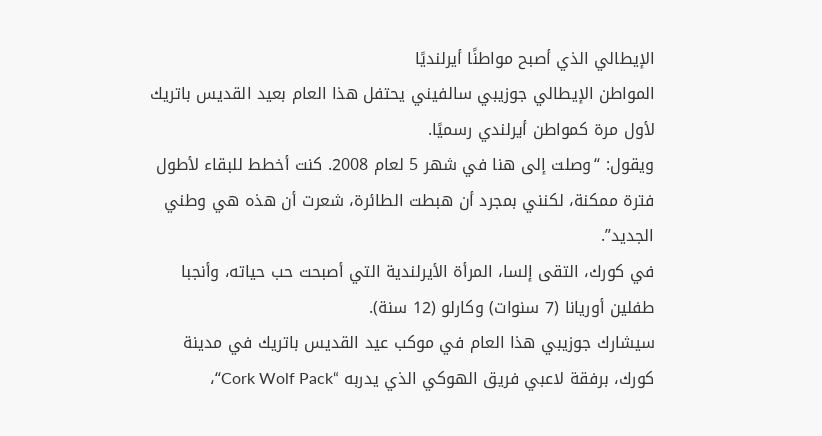الإيطالي الذي أصبح مواطنًا أيرلنديًا
المواطن الإيطالي جوزيبي سالفيني يحتفل هذا العام بعيد القديس باتريك لأول مرة كمواطن أيرلندي رسميًا.
ويقول: “وصلت إلى هنا في شهر 5 لعام 2008. كنت أخطط للبقاء لأطول فترة ممكنة، لكنني بمجرد أن هبطت الطائرة، شعرت أن هذه هي وطني الجديد”.
في كورك، التقى إلسا، المرأة الأيرلندية التي أصبحت حب حياته، وأنجبا طفلين أوريانا (7 سنوات) وكارلو (12 سنة).
سيشارك جوزيبي هذا العام في موكب عيد القديس باتريك في مدينة كورك، برفقة لاعبي فريق الهوكي الذي يدربه “Cork Wolf Pack“،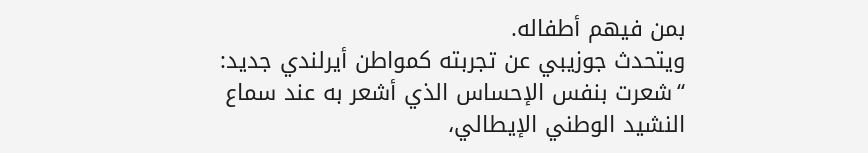بمن فيهم أطفاله.
ويتحدث جوزيبي عن تجربته كمواطن أيرلندي جديد: “شعرت بنفس الإحساس الذي أشعر به عند سماع النشيد الوطني الإيطالي،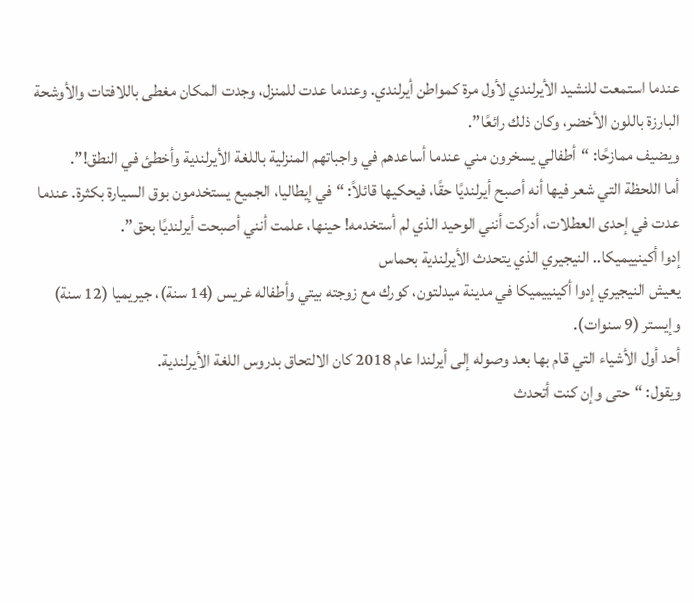عندما استمعت للنشيد الأيرلندي لأول مرة كمواطن أيرلندي. وعندما عدت للمنزل، وجدت المكان مغطى باللافتات والأوشحة البارزة باللون الأخضر، وكان ذلك رائعًا”.
ويضيف ممازحًا: “أطفالي يسخرون مني عندما أساعدهم في واجباتهم المنزلية باللغة الأيرلندية وأخطئ في النطق!”.
أما اللحظة التي شعر فيها أنه أصبح أيرلنديًا حقًا، فيحكيها قائلاً: “في إيطاليا، الجميع يستخدمون بوق السيارة بكثرة. عندما عدت في إحدى العطلات، أدركت أنني الوحيد الذي لم أستخدمه! حينها، علمت أنني أصبحت أيرلنديًا بحق”.
إدوا أكينييميكا.. النيجيري الذي يتحدث الأيرلندية بحماس
يعيش النيجيري إدوا أكينييميكا في مدينة ميدلتون، كورك مع زوجته بيتي وأطفاله غريس (14 سنة)، جيريميا (12 سنة) وإيستر (9 سنوات).
أحد أول الأشياء التي قام بها بعد وصوله إلى أيرلندا عام 2018 كان الالتحاق بدروس اللغة الأيرلندية.
ويقول: “حتى وإن كنت أتحدث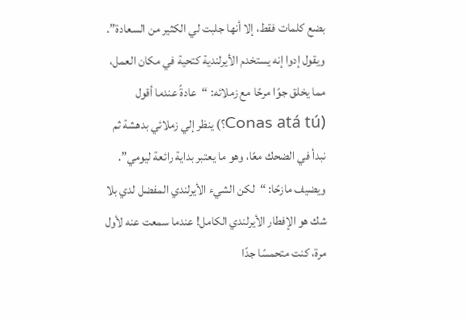بضع كلمات فقط، إلا أنها جلبت لي الكثير من السعادة”.
ويقول إدوا إنه يستخدم الأيرلندية كتحية في مكان العمل، مما يخلق جوًا مرحًا مع زملائه: “عادةً عندما أقول (Conas atá tú؟) ينظر إلي زملائي بدهشة ثم نبدأ في الضحك معًا، وهو ما يعتبر بداية رائعة ليومي”.
ويضيف مازحًا: “لكن الشيء الأيرلندي المفضل لدي بلا شك هو الإفطار الأيرلندي الكامل! عندما سمعت عنه لأول مرة، كنت متحمسًا جدًا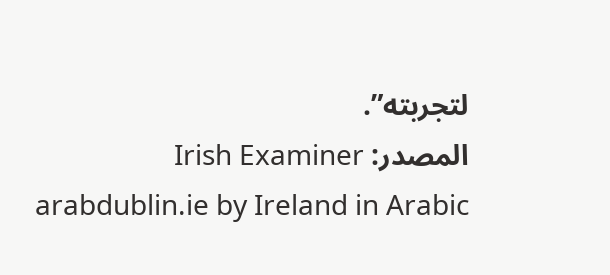لتجربته”.
المصدر: Irish Examiner
arabdublin.ie by Ireland in Arabic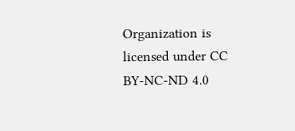Organization is licensed under CC BY-NC-ND 4.0